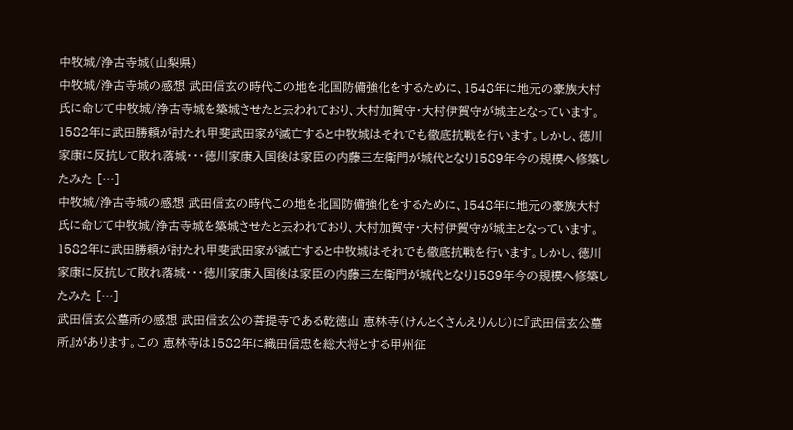中牧城/浄古寺城(山梨県)
中牧城/浄古寺城の感想 武田信玄の時代この地を北国防備強化をするために、1548年に地元の豪族大村氏に命じて中牧城/浄古寺城を築城させたと云われており、大村加賀守・大村伊賀守が城主となっています。1582年に武田勝頼が討たれ甲斐武田家が滅亡すると中牧城はそれでも徹底抗戦を行います。しかし、徳川家康に反抗して敗れ落城・・・徳川家康入国後は家臣の内藤三左衛門が城代となり1589年今の規模へ修築したみた […]
中牧城/浄古寺城の感想 武田信玄の時代この地を北国防備強化をするために、1548年に地元の豪族大村氏に命じて中牧城/浄古寺城を築城させたと云われており、大村加賀守・大村伊賀守が城主となっています。1582年に武田勝頼が討たれ甲斐武田家が滅亡すると中牧城はそれでも徹底抗戦を行います。しかし、徳川家康に反抗して敗れ落城・・・徳川家康入国後は家臣の内藤三左衛門が城代となり1589年今の規模へ修築したみた […]
武田信玄公墓所の感想 武田信玄公の菩提寺である乾徳山 恵林寺(けんとくさんえりんじ)に『武田信玄公墓所』があります。この 恵林寺は1582年に織田信忠を総大将とする甲州征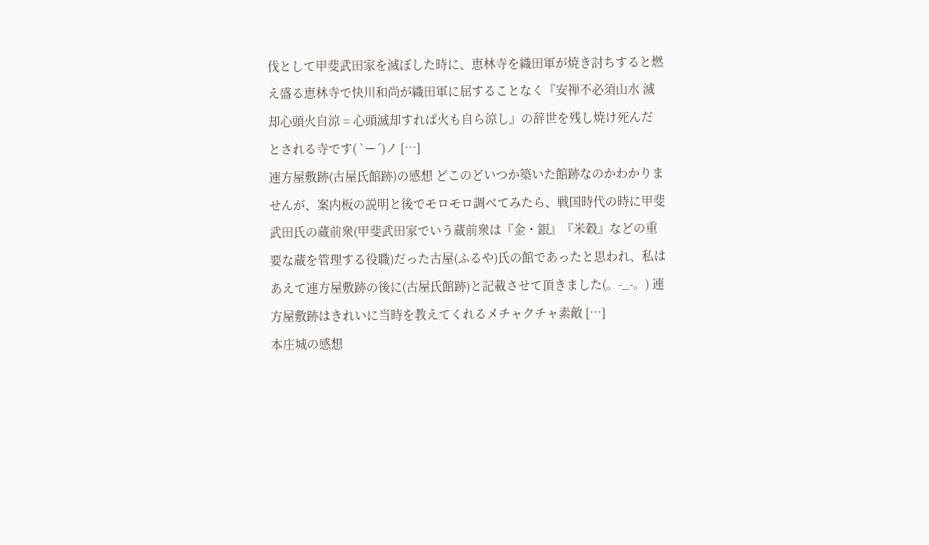伐として甲斐武田家を滅ぼした時に、恵林寺を織田軍が焼き討ちすると燃え盛る恵林寺で快川和尚が織田軍に屈することなく『安禅不必須山水 滅却心頭火自涼 = 心頭滅却すれば火も自ら涼し』の辞世を残し焼け死んだとされる寺です( `ー´)ノ […]
連方屋敷跡(古屋氏館跡)の感想 どこのどいつか築いた館跡なのかわかりませんが、案内板の説明と後でモロモロ調べてみたら、戦国時代の時に甲斐武田氏の蔵前衆(甲斐武田家でいう蔵前衆は『金・銀』『米穀』などの重要な蔵を管理する役職)だった古屋(ふるや)氏の館であったと思われ、私はあえて連方屋敷跡の後に(古屋氏館跡)と記載させて頂きました(。-_-。) 連方屋敷跡はきれいに当時を教えてくれるメチャクチャ素敵 […]
本庄城の感想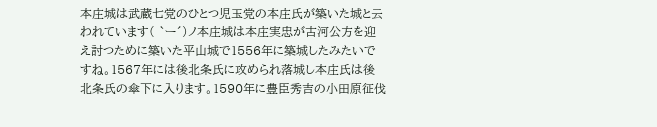本庄城は武蔵七党のひとつ児玉党の本庄氏が築いた城と云われています( `ー´)ノ本庄城は本庄実忠が古河公方を迎え討つために築いた平山城で1556年に築城したみたいですね。1567年には後北条氏に攻められ落城し本庄氏は後北条氏の傘下に入ります。1590年に豊臣秀吉の小田原征伐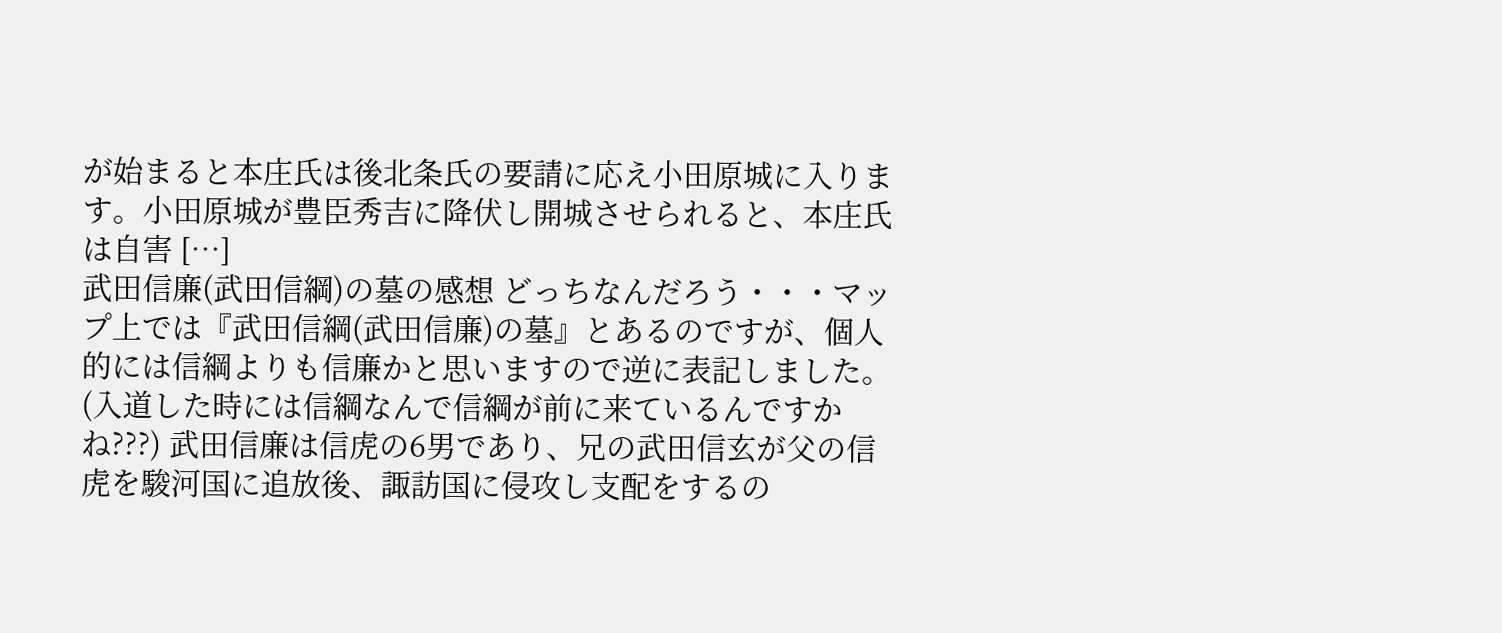が始まると本庄氏は後北条氏の要請に応え小田原城に入ります。小田原城が豊臣秀吉に降伏し開城させられると、本庄氏は自害 […]
武田信廉(武田信綱)の墓の感想 どっちなんだろう・・・マップ上では『武田信綱(武田信廉)の墓』とあるのですが、個人的には信綱よりも信廉かと思いますので逆に表記しました。(入道した時には信綱なんで信綱が前に来ているんですかね???) 武田信廉は信虎の6男であり、兄の武田信玄が父の信虎を駿河国に追放後、諏訪国に侵攻し支配をするの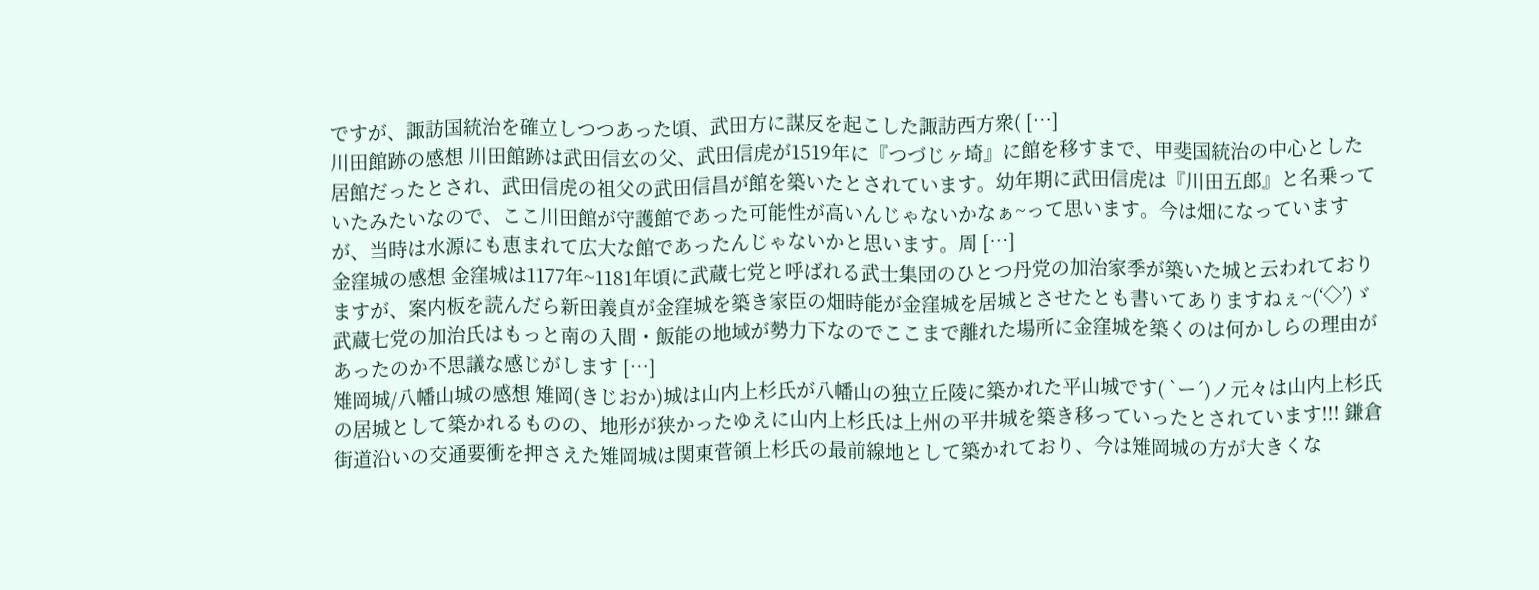ですが、諏訪国統治を確立しつつあった頃、武田方に謀反を起こした諏訪西方衆( […]
川田館跡の感想 川田館跡は武田信玄の父、武田信虎が1519年に『つづじヶ埼』に館を移すまで、甲斐国統治の中心とした居館だったとされ、武田信虎の祖父の武田信昌が館を築いたとされています。幼年期に武田信虎は『川田五郎』と名乗っていたみたいなので、ここ川田館が守護館であった可能性が高いんじゃないかなぁ~って思います。今は畑になっていますが、当時は水源にも恵まれて広大な館であったんじゃないかと思います。周 […]
金窪城の感想 金窪城は1177年~1181年頃に武蔵七党と呼ばれる武士集団のひとつ丹党の加治家季が築いた城と云われておりますが、案内板を読んだら新田義貞が金窪城を築き家臣の畑時能が金窪城を居城とさせたとも書いてありますねぇ~(‘◇’)ゞ武蔵七党の加治氏はもっと南の入間・飯能の地域が勢力下なのでここまで離れた場所に金窪城を築くのは何かしらの理由があったのか不思議な感じがします […]
雉岡城/八幡山城の感想 雉岡(きじおか)城は山内上杉氏が八幡山の独立丘陵に築かれた平山城です( `ー´)ノ元々は山内上杉氏の居城として築かれるものの、地形が狭かったゆえに山内上杉氏は上州の平井城を築き移っていったとされています!!! 鎌倉街道沿いの交通要衝を押さえた雉岡城は関東菅領上杉氏の最前線地として築かれており、今は雉岡城の方が大きくな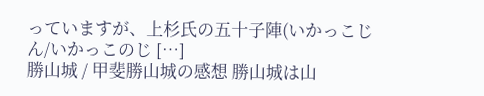っていますが、上杉氏の五十子陣(いかっこじん/いかっこのじ […]
勝山城 / 甲斐勝山城の感想 勝山城は山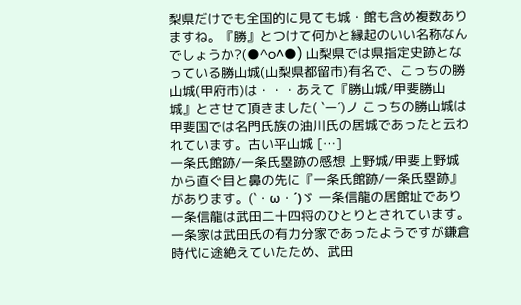梨県だけでも全国的に見ても城・館も含め複数ありますね。『勝』とつけて何かと縁起のいい名称なんでしょうか?(●^o^●) 山梨県では県指定史跡となっている勝山城(山梨県都留市)有名で、こっちの勝山城(甲府市)は・・・あえて『勝山城/甲斐勝山城』とさせて頂きました( `ー´)ノ こっちの勝山城は甲斐国では名門氏族の油川氏の居城であったと云われています。古い平山城 […]
一条氏館跡/一条氏塁跡の感想 上野城/甲斐上野城から直ぐ目と鼻の先に『一条氏館跡/一条氏塁跡』があります。(`・ω・´)ゞ 一条信龍の居館址であり一条信龍は武田二十四将のひとりとされています。 一条家は武田氏の有力分家であったようですが鎌倉時代に途絶えていたため、武田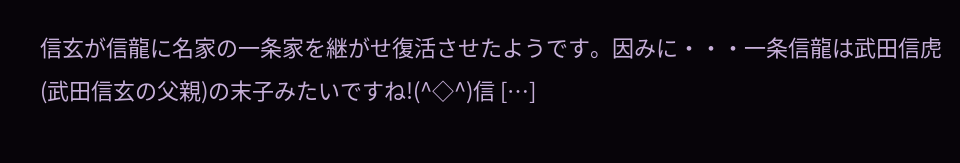信玄が信龍に名家の一条家を継がせ復活させたようです。因みに・・・一条信龍は武田信虎(武田信玄の父親)の末子みたいですね!(^◇^)信 […]